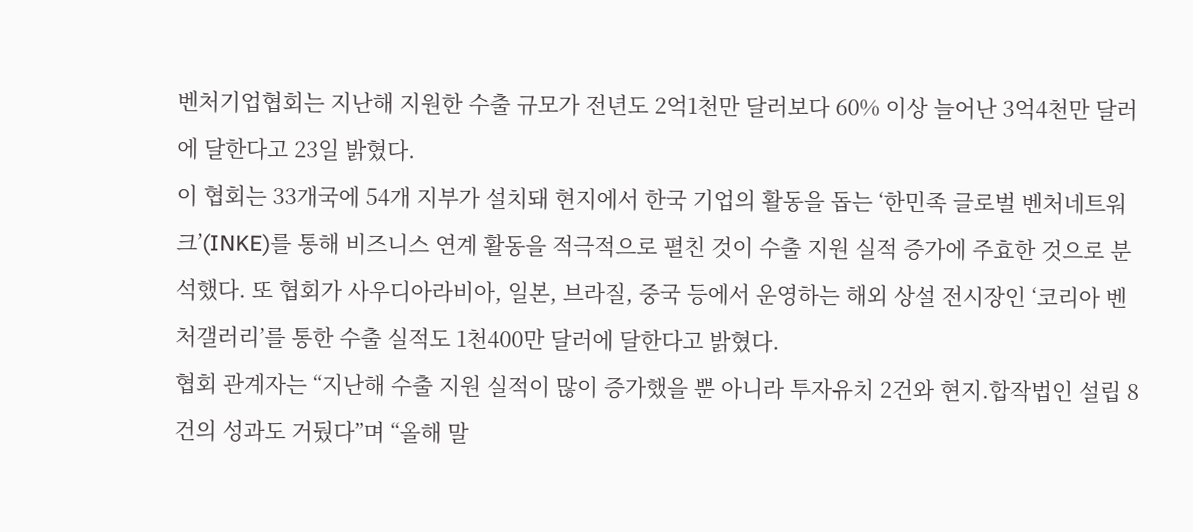벤처기업협회는 지난해 지원한 수출 규모가 전년도 2억1천만 달러보다 60% 이상 늘어난 3억4천만 달러에 달한다고 23일 밝혔다.
이 협회는 33개국에 54개 지부가 설치돼 현지에서 한국 기업의 활동을 돕는 ‘한민족 글로벌 벤처네트워크’(INKE)를 통해 비즈니스 연계 활동을 적극적으로 펼친 것이 수출 지원 실적 증가에 주효한 것으로 분석했다. 또 협회가 사우디아라비아, 일본, 브라질, 중국 등에서 운영하는 해외 상설 전시장인 ‘코리아 벤처갤러리’를 통한 수출 실적도 1천400만 달러에 달한다고 밝혔다.
협회 관계자는 “지난해 수출 지원 실적이 많이 증가했을 뿐 아니라 투자유치 2건와 현지.합작법인 설립 8건의 성과도 거뒀다”며 “올해 말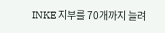INKE 지부를 70개까지 늘려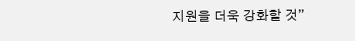지원을 더욱 강화할 것”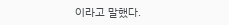이라고 말했다.